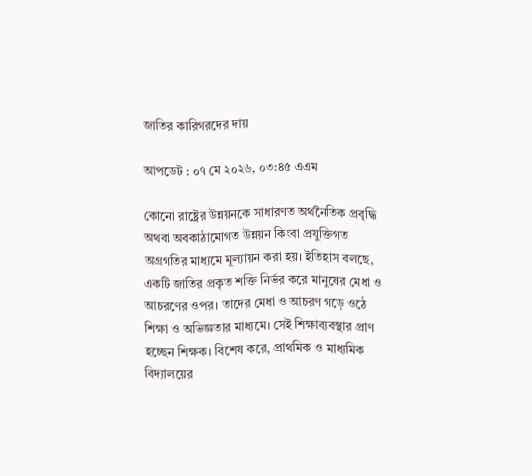জাতির কারিগরদের দায়

আপডেট : ০৭ মে ২০২৬, ০৩:৪৫ এএম

কোনো রাষ্ট্রের উন্নয়নকে সাধারণত অর্থনৈতিক প্রবৃদ্ধি অথবা অবকাঠামোগত উন্নয়ন কিংবা প্রযুক্তিগত অগ্রগতির মাধ্যমে মূল্যায়ন করা হয়। ইতিহাস বলছে, একটি জাতির প্রকৃত শক্তি নির্ভর করে মানুষের মেধা ও আচরণের ওপর। তাদের মেধা ও আচরণ গড়ে ওঠে শিক্ষা ও অভিজ্ঞতার মাধ্যমে। সেই শিক্ষাব্যবস্থার প্রাণ হচ্ছেন শিক্ষক। বিশেষ করে, প্রাথমিক ও মাধ্যমিক বিদ্যালয়ের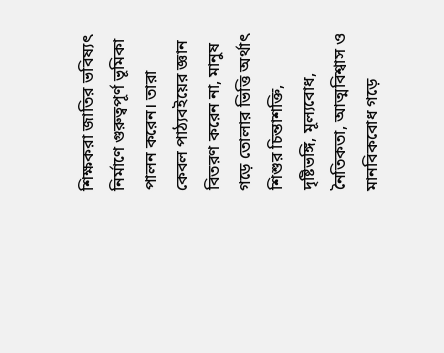শিক্ষকরা জাতির ভবিষ্যৎ নির্মাণে গুরুত্বপূর্ণ ভূমিকা পালন করেন। তারা কেবল পাঠ্যবইয়ের জ্ঞান বিতরণ করেন না, মানুষ গড়ে তোলার ভিত্তি অর্থাৎ শিশুর চিন্তাশক্তি, দৃষ্টিভঙ্গি, মূল্যবোধ, নৈতিকতা, আত্মবিশ্বাস ও মানবিকবোধ গড়ে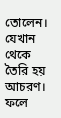তোলেন। যেখান থেকে তৈরি হয় আচরণ। ফলে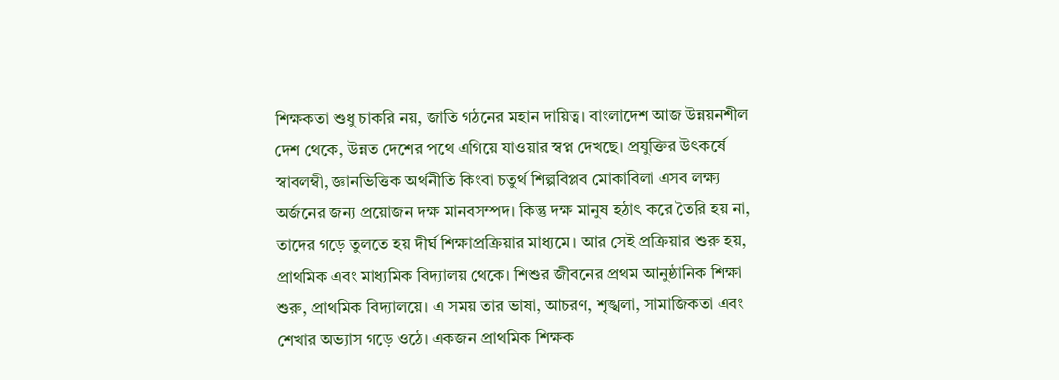শিক্ষকতা শুধু চাকরি নয়, জাতি গঠনের মহান দায়িত্ব। বাংলাদেশ আজ উন্নয়নশীল দেশ থেকে, উন্নত দেশের পথে এগিয়ে যাওয়ার স্বপ্ন দেখছে। প্রযুক্তির উৎকর্ষে স্বাবলম্বী, জ্ঞানভিত্তিক অর্থনীতি কিংবা চতুর্থ শিল্পবিপ্লব মোকাবিলা এসব লক্ষ্য অর্জনের জন্য প্রয়োজন দক্ষ মানবসম্পদ। কিন্তু দক্ষ মানুষ হঠাৎ করে তৈরি হয় না, তাদের গড়ে তুলতে হয় দীর্ঘ শিক্ষাপ্রক্রিয়ার মাধ্যমে। আর সেই প্রক্রিয়ার শুরু হয়, প্রাথমিক এবং মাধ্যমিক বিদ্যালয় থেকে। শিশুর জীবনের প্রথম আনুষ্ঠানিক শিক্ষা শুরু, প্রাথমিক বিদ্যালয়ে। এ সময় তার ভাষা, আচরণ, শৃঙ্খলা, সামাজিকতা এবং শেখার অভ্যাস গড়ে ওঠে। একজন প্রাথমিক শিক্ষক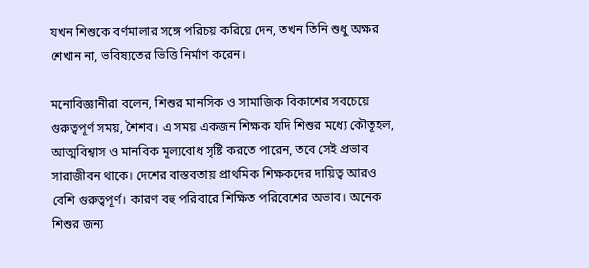যখন শিশুকে বর্ণমালার সঙ্গে পরিচয় করিয়ে দেন, তখন তিনি শুধু অক্ষর শেখান না, ভবিষ্যতের ভিত্তি নির্মাণ করেন।

মনোবিজ্ঞানীরা বলেন, শিশুর মানসিক ও সামাজিক বিকাশের সবচেয়ে গুরুত্বপূর্ণ সময়, শৈশব। এ সময় একজন শিক্ষক যদি শিশুর মধ্যে কৌতূহল, আত্মবিশ্বাস ও মানবিক মূল্যবোধ সৃষ্টি করতে পারেন, তবে সেই প্রভাব সারাজীবন থাকে। দেশের বাস্তবতায় প্রাথমিক শিক্ষকদের দায়িত্ব আরও বেশি গুরুত্বপূর্ণ। কারণ বহু পরিবারে শিক্ষিত পরিবেশের অভাব। অনেক শিশুর জন্য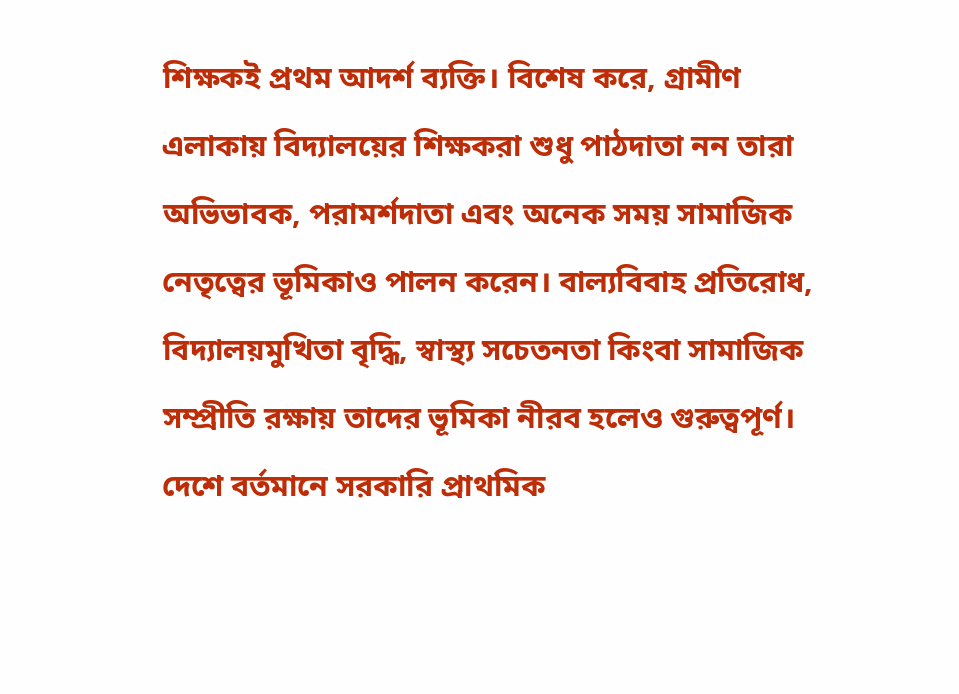শিক্ষকই প্রথম আদর্শ ব্যক্তি। বিশেষ করে, গ্রামীণ এলাকায় বিদ্যালয়ের শিক্ষকরা শুধু পাঠদাতা নন তারা অভিভাবক, পরামর্শদাতা এবং অনেক সময় সামাজিক নেতৃত্বের ভূমিকাও পালন করেন। বাল্যবিবাহ প্রতিরোধ, বিদ্যালয়মুখিতা বৃদ্ধি, স্বাস্থ্য সচেতনতা কিংবা সামাজিক সম্প্রীতি রক্ষায় তাদের ভূমিকা নীরব হলেও গুরুত্বপূর্ণ। দেশে বর্তমানে সরকারি প্রাথমিক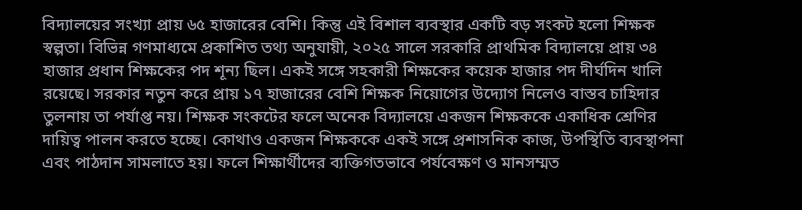বিদ্যালয়ের সংখ্যা প্রায় ৬৫ হাজারের বেশি। কিন্তু এই বিশাল ব্যবস্থার একটি বড় সংকট হলো শিক্ষক স্বল্পতা। বিভিন্ন গণমাধ্যমে প্রকাশিত তথ্য অনুযায়ী, ২০২৫ সালে সরকারি প্রাথমিক বিদ্যালয়ে প্রায় ৩৪ হাজার প্রধান শিক্ষকের পদ শূন্য ছিল। একই সঙ্গে সহকারী শিক্ষকের কয়েক হাজার পদ দীর্ঘদিন খালি রয়েছে। সরকার নতুন করে প্রায় ১৭ হাজারের বেশি শিক্ষক নিয়োগের উদ্যোগ নিলেও বাস্তব চাহিদার তুলনায় তা পর্যাপ্ত নয়। শিক্ষক সংকটের ফলে অনেক বিদ্যালয়ে একজন শিক্ষককে একাধিক শ্রেণির দায়িত্ব পালন করতে হচ্ছে। কোথাও একজন শিক্ষককে একই সঙ্গে প্রশাসনিক কাজ, উপস্থিতি ব্যবস্থাপনা এবং পাঠদান সামলাতে হয়। ফলে শিক্ষার্থীদের ব্যক্তিগতভাবে পর্যবেক্ষণ ও মানসম্মত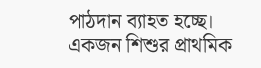পাঠদান ব্যাহত হচ্ছে। একজন শিশুর প্রাথমিক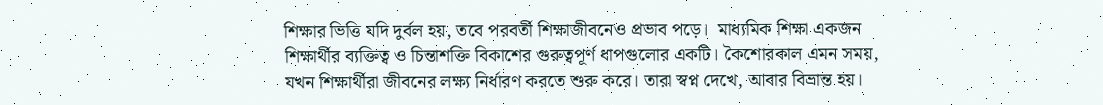শিক্ষার ভিত্তি যদি দুর্বল হয়, তবে পরবর্তী শিক্ষাজীবনেও প্রভাব পড়ে।  মাধ্যমিক শিক্ষা একজন শিক্ষার্থীর ব্যক্তিত্ব ও চিন্তাশক্তি বিকাশের গুরুত্বপূর্ণ ধাপগুলোর একটি। কৈশোরকাল এমন সময়, যখন শিক্ষার্থীরা জীবনের লক্ষ্য নির্ধারণ করতে শুরু করে। তারা স্বপ্ন দেখে, আবার বিভ্রান্ত হয়।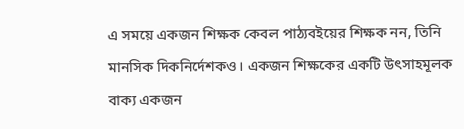এ সময়ে একজন শিক্ষক কেবল পাঠ্যবইয়ের শিক্ষক নন, তিনি মানসিক দিকনির্দেশকও। একজন শিক্ষকের একটি উৎসাহমূলক বাক্য একজন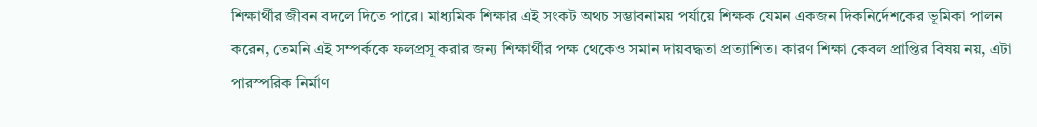শিক্ষার্থীর জীবন বদলে দিতে পারে। মাধ্যমিক শিক্ষার এই সংকট অথচ সম্ভাবনাময় পর্যায়ে শিক্ষক যেমন একজন দিকনির্দেশকের ভূমিকা পালন করেন, তেমনি এই সম্পর্ককে ফলপ্রসূ করার জন্য শিক্ষার্থীর পক্ষ থেকেও সমান দায়বদ্ধতা প্রত্যাশিত। কারণ শিক্ষা কেবল প্রাপ্তির বিষয় নয়, এটা পারস্পরিক নির্মাণ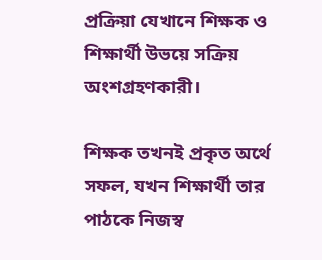প্রক্রিয়া যেখানে শিক্ষক ও শিক্ষার্থী উভয়ে সক্রিয় অংশগ্রহণকারী।

শিক্ষক তখনই প্রকৃত অর্থে সফল, যখন শিক্ষার্থী তার পাঠকে নিজস্ব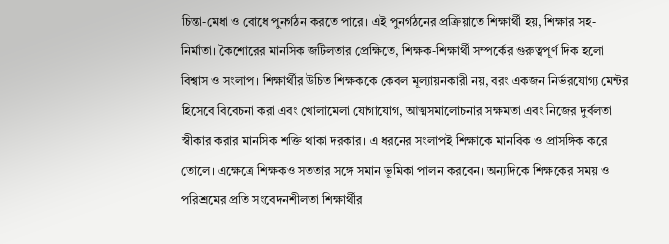চিন্তা-মেধা ও বোধে পুনর্গঠন করতে পারে। এই পুনর্গঠনের প্রক্রিয়াতে শিক্ষার্থী হয়, শিক্ষার সহ-নির্মাতা। কৈশোরের মানসিক জটিলতার প্রেক্ষিতে, শিক্ষক-শিক্ষার্থী সম্পর্কের গুরুত্বপূর্ণ দিক হলো বিশ্বাস ও সংলাপ। শিক্ষার্থীর উচিত শিক্ষককে কেবল মূল্যায়নকারী নয়, বরং একজন নির্ভরযোগ্য মেন্টর হিসেবে বিবেচনা করা এবং খোলামেলা যোগাযোগ, আত্মসমালোচনার সক্ষমতা এবং নিজের দুর্বলতা স্বীকার করার মানসিক শক্তি থাকা দরকার। এ ধরনের সংলাপই শিক্ষাকে মানবিক ও প্রাসঙ্গিক করে তোলে। এক্ষেত্রে শিক্ষকও সততার সঙ্গে সমান ভূমিকা পালন করবেন। অন্যদিকে শিক্ষকের সময় ও পরিশ্রমের প্রতি সংবেদনশীলতা শিক্ষার্থীর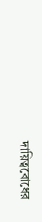দায়িত্ববোধের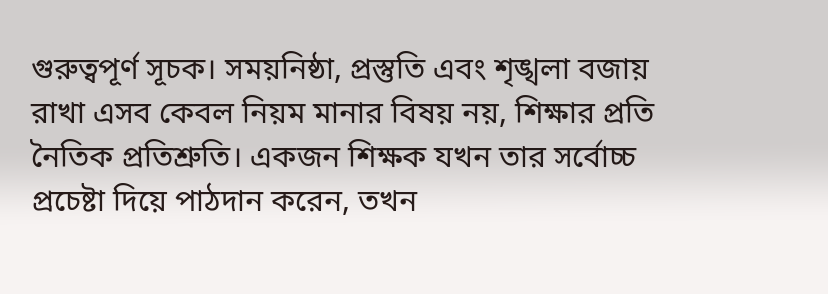গুরুত্বপূর্ণ সূচক। সময়নিষ্ঠা, প্রস্তুতি এবং শৃঙ্খলা বজায় রাখা এসব কেবল নিয়ম মানার বিষয় নয়, শিক্ষার প্রতি নৈতিক প্রতিশ্রুতি। একজন শিক্ষক যখন তার সর্বোচ্চ প্রচেষ্টা দিয়ে পাঠদান করেন, তখন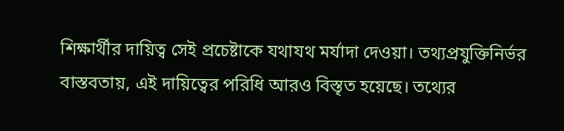শিক্ষার্থীর দায়িত্ব সেই প্রচেষ্টাকে যথাযথ মর্যাদা দেওয়া। তথ্যপ্রযুক্তিনির্ভর বাস্তবতায়, এই দায়িত্বের পরিধি আরও বিস্তৃত হয়েছে। তথ্যের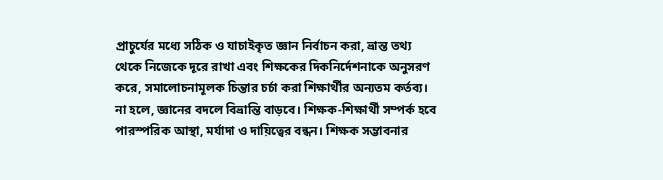প্রাচুর্যের মধ্যে সঠিক ও যাচাইকৃত জ্ঞান নির্বাচন করা, ভ্রান্ত তথ্য থেকে নিজেকে দূরে রাখা এবং শিক্ষকের দিকনির্দেশনাকে অনুসরণ করে, সমালোচনামূলক চিন্তার চর্চা করা শিক্ষার্থীর অন্যতম কর্তব্য। না হলে, জ্ঞানের বদলে বিভ্রান্তি বাড়বে। শিক্ষক-শিক্ষার্থী সম্পর্ক হবে পারস্পরিক আস্থা, মর্যাদা ও দায়িত্বের বন্ধন। শিক্ষক সম্ভাবনার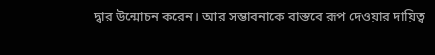দ্বার উন্মোচন করেন। আর সম্ভাবনাকে বাস্তবে রূপ দেওয়ার দায়িত্ব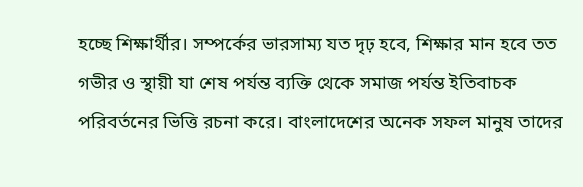হচ্ছে শিক্ষার্থীর। সম্পর্কের ভারসাম্য যত দৃঢ় হবে, শিক্ষার মান হবে তত গভীর ও স্থায়ী যা শেষ পর্যন্ত ব্যক্তি থেকে সমাজ পর্যন্ত ইতিবাচক পরিবর্তনের ভিত্তি রচনা করে। বাংলাদেশের অনেক সফল মানুষ তাদের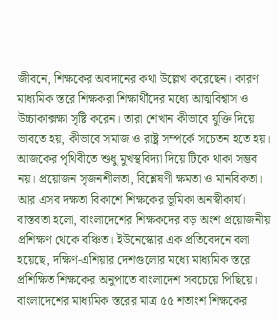জীবনে, শিক্ষকের অবদানের কথা উল্লেখ করেছেন। কারণ মাধ্যমিক স্তরে শিক্ষকরা শিক্ষার্থীদের মধ্যে আত্মবিশ্বাস ও উচ্চাকাক্সক্ষা সৃষ্টি করেন। তারা শেখান কীভাবে যুক্তি দিয়ে ভাবতে হয়, কীভাবে সমাজ ও রাষ্ট্র সম্পর্কে সচেতন হতে হয়। আজকের পৃথিবীতে শুধু মুখস্থবিদ্যা দিয়ে টিকে থাকা সম্ভব নয়। প্রয়োজন সৃজনশীলতা, বিশ্লেষণী ক্ষমতা ও মানবিকতা। আর এসব দক্ষতা বিকাশে শিক্ষকের ভূমিকা অনস্বীকার্য। বাস্তবতা হলো, বাংলাদেশের শিক্ষকদের বড় অংশ প্রয়োজনীয় প্রশিক্ষণ থেকে বঞ্চিত। ইউনেস্কোর এক প্রতিবেদনে বলা হয়েছে, দক্ষিণ-এশিয়ার দেশগুলোর মধ্যে মাধ্যমিক স্তরে প্রশিক্ষিত শিক্ষকের অনুপাতে বাংলাদেশ সবচেয়ে পিছিয়ে। বাংলাদেশের মাধ্যমিক স্তরের মাত্র ৫৫ শতাংশ শিক্ষকের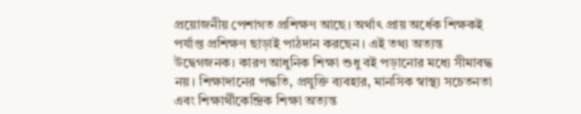প্রয়োজনীয় পেশাগত প্রশিক্ষণ আছে। অর্থাৎ প্রায় অর্ধেক শিক্ষকই পর্যাপ্ত প্রশিক্ষণ ছাড়াই পাঠদান করছেন। এই তথ্য অত্যন্ত উদ্বেগজনক। কারণ আধুনিক শিক্ষা শুধু বই পড়ানোর মধ্যে সীমাবদ্ধ নয়। শিক্ষাদানের পদ্ধতি, প্রযুক্তি ব্যবহার, মানসিক স্বাস্থ্য সচেতনতা এবং শিক্ষার্থীকেন্দ্রিক শিক্ষা অত্যন্ত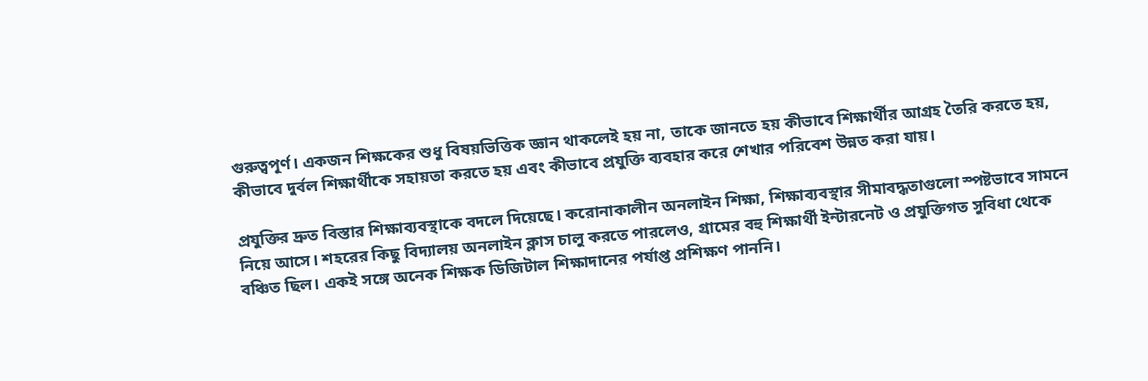গুরুত্বপূর্ণ। একজন শিক্ষকের শুধু বিষয়ভিত্তিক জ্ঞান থাকলেই হয় না, তাকে জানতে হয় কীভাবে শিক্ষার্থীর আগ্রহ তৈরি করতে হয়, কীভাবে দুর্বল শিক্ষার্থীকে সহায়তা করতে হয় এবং কীভাবে প্রযুক্তি ব্যবহার করে শেখার পরিবেশ উন্নত করা যায়।

প্রযুক্তির দ্রুত বিস্তার শিক্ষাব্যবস্থাকে বদলে দিয়েছে। করোনাকালীন অনলাইন শিক্ষা, শিক্ষাব্যবস্থার সীমাবদ্ধতাগুলো স্পষ্টভাবে সামনে নিয়ে আসে। শহরের কিছু বিদ্যালয় অনলাইন ক্লাস চালু করতে পারলেও, গ্রামের বহু শিক্ষার্থী ইন্টারনেট ও প্রযুক্তিগত সুবিধা থেকে বঞ্চিত ছিল। একই সঙ্গে অনেক শিক্ষক ডিজিটাল শিক্ষাদানের পর্যাপ্ত প্রশিক্ষণ পাননি।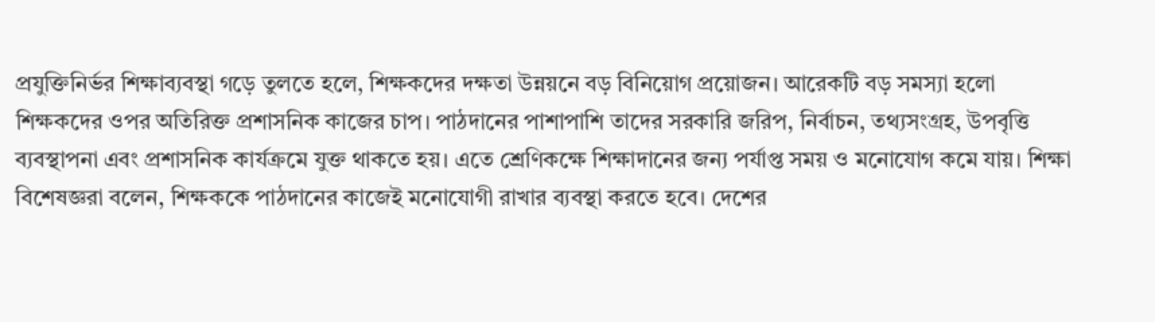প্রযুক্তিনির্ভর শিক্ষাব্যবস্থা গড়ে তুলতে হলে, শিক্ষকদের দক্ষতা উন্নয়নে বড় বিনিয়োগ প্রয়োজন। আরেকটি বড় সমস্যা হলো শিক্ষকদের ওপর অতিরিক্ত প্রশাসনিক কাজের চাপ। পাঠদানের পাশাপাশি তাদের সরকারি জরিপ, নির্বাচন, তথ্যসংগ্রহ, উপবৃত্তি ব্যবস্থাপনা এবং প্রশাসনিক কার্যক্রমে যুক্ত থাকতে হয়। এতে শ্রেণিকক্ষে শিক্ষাদানের জন্য পর্যাপ্ত সময় ও মনোযোগ কমে যায়। শিক্ষা বিশেষজ্ঞরা বলেন, শিক্ষককে পাঠদানের কাজেই মনোযোগী রাখার ব্যবস্থা করতে হবে। দেশের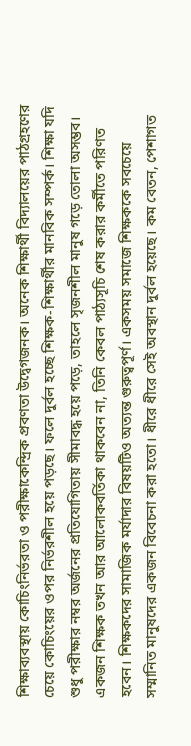শিক্ষাব্যবস্থায় কোচিংনির্ভরতা ও পরীক্ষাকেন্দ্রিক প্রবণতা উদ্বেগজনক। অনেক শিক্ষার্থী বিদ্যালয়ের পাঠগ্রহণের চেয়ে কোচিংয়ের ওপর নির্ভরশীল হয়ে পড়ছে। ফলে দুর্বল হচ্ছে শিক্ষক-শিক্ষার্থীর মানবিক সম্পর্ক। শিক্ষা যদি শুধু পরীক্ষার নম্বর অর্জনের প্রতিযোগিতায় সীমাবদ্ধ হয়ে পড়ে, তাহলে সৃজনশীল মানুষ গড়ে তোলা অসম্ভব। একজন শিক্ষক তখন আর আলোকবর্তিকা থাকবেন না, তিনি কেবল পাঠ্যসূচি শেষ করার কর্মীতে পরিণত হবেন। শিক্ষকদের সামাজিক মর্যাদার বিষয়টিও অত্যন্ত গুরুত্বপূর্ণ। একসময় সমাজে শিক্ষককে সবচেয়ে সম্মানিত মানুষদের একজন বিবেচনা করা হতো। ধীরে ধীরে সেই অবস্থান দুর্বল হয়েছে। কম বেতন, পেশাগত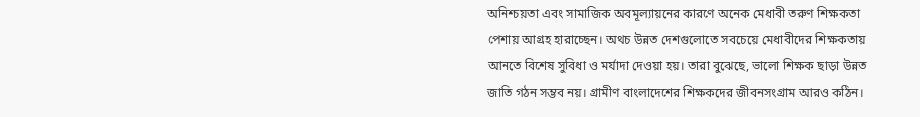অনিশ্চয়তা এবং সামাজিক অবমূল্যায়নের কারণে অনেক মেধাবী তরুণ শিক্ষকতা পেশায় আগ্রহ হারাচ্ছেন। অথচ উন্নত দেশগুলোতে সবচেয়ে মেধাবীদের শিক্ষকতায় আনতে বিশেষ সুবিধা ও মর্যাদা দেওয়া হয়। তারা বুঝেছে, ভালো শিক্ষক ছাড়া উন্নত জাতি গঠন সম্ভব নয়। গ্রামীণ বাংলাদেশের শিক্ষকদের জীবনসংগ্রাম আরও কঠিন।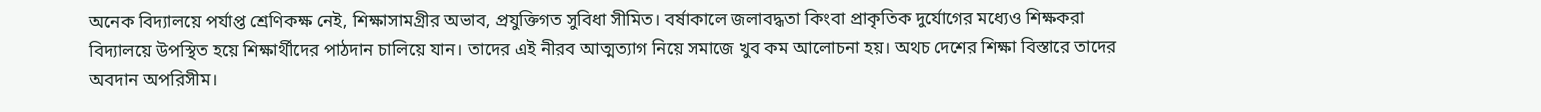অনেক বিদ্যালয়ে পর্যাপ্ত শ্রেণিকক্ষ নেই, শিক্ষাসামগ্রীর অভাব, প্রযুক্তিগত সুবিধা সীমিত। বর্ষাকালে জলাবদ্ধতা কিংবা প্রাকৃতিক দুর্যোগের মধ্যেও শিক্ষকরা বিদ্যালয়ে উপস্থিত হয়ে শিক্ষার্থীদের পাঠদান চালিয়ে যান। তাদের এই নীরব আত্মত্যাগ নিয়ে সমাজে খুব কম আলোচনা হয়। অথচ দেশের শিক্ষা বিস্তারে তাদের অবদান অপরিসীম।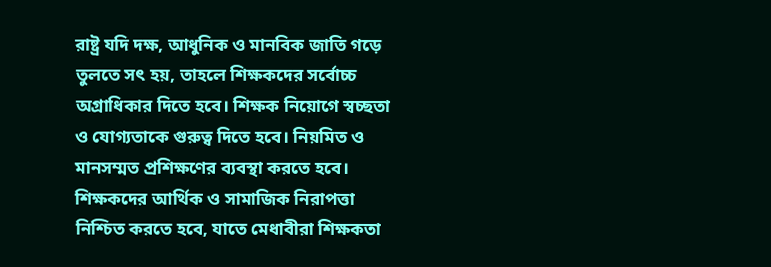রাষ্ট্র যদি দক্ষ, আধুনিক ও মানবিক জাতি গড়ে তুলতে সৎ হয়, তাহলে শিক্ষকদের সর্বোচ্চ অগ্রাধিকার দিতে হবে। শিক্ষক নিয়োগে স্বচ্ছতা ও যোগ্যতাকে গুরুত্ব দিতে হবে। নিয়মিত ও মানসম্মত প্রশিক্ষণের ব্যবস্থা করতে হবে। শিক্ষকদের আর্থিক ও সামাজিক নিরাপত্তা নিশ্চিত করতে হবে, যাতে মেধাবীরা শিক্ষকতা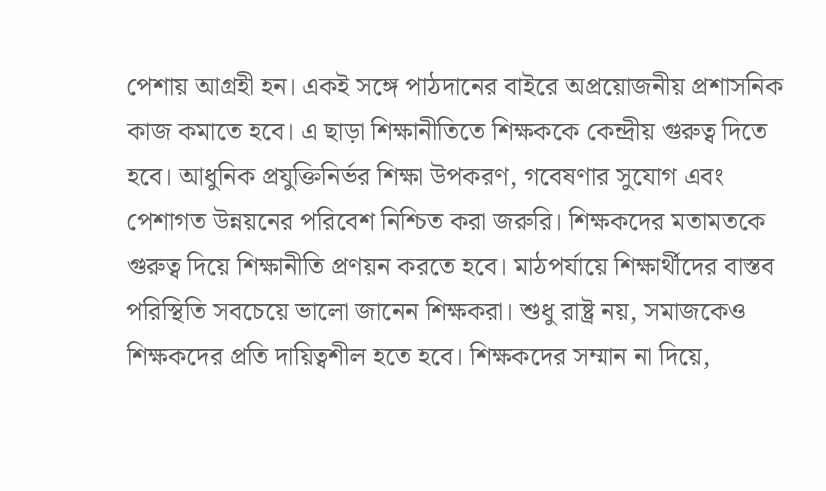পেশায় আগ্রহী হন। একই সঙ্গে পাঠদানের বাইরে অপ্রয়োজনীয় প্রশাসনিক কাজ কমাতে হবে। এ ছাড়া শিক্ষানীতিতে শিক্ষককে কেন্দ্রীয় গুরুত্ব দিতে হবে। আধুনিক প্রযুক্তিনির্ভর শিক্ষা উপকরণ, গবেষণার সুযোগ এবং পেশাগত উন্নয়নের পরিবেশ নিশ্চিত করা জরুরি। শিক্ষকদের মতামতকে গুরুত্ব দিয়ে শিক্ষানীতি প্রণয়ন করতে হবে। মাঠপর্যায়ে শিক্ষার্থীদের বাস্তব পরিস্থিতি সবচেয়ে ভালো জানেন শিক্ষকরা। শুধু রাষ্ট্র নয়, সমাজকেও শিক্ষকদের প্রতি দায়িত্বশীল হতে হবে। শিক্ষকদের সম্মান না দিয়ে,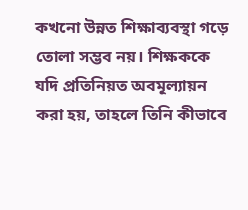কখনো উন্নত শিক্ষাব্যবস্থা গড়ে তোলা সম্ভব নয়। শিক্ষককে যদি প্রতিনিয়ত অবমূল্যায়ন করা হয়, তাহলে তিনি কীভাবে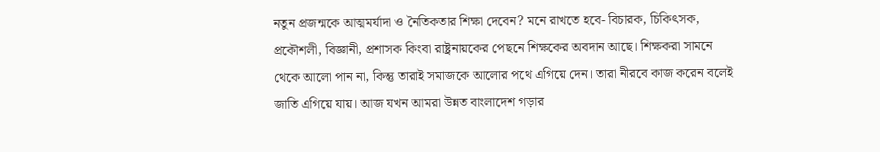নতুন প্রজন্মকে আত্মমর্যাদা ও নৈতিকতার শিক্ষা দেবেন? মনে রাখতে হবে- বিচারক, চিকিৎসক, প্রকৌশলী, বিজ্ঞানী, প্রশাসক কিংবা রাষ্ট্রনায়কের পেছনে শিক্ষকের অবদান আছে। শিক্ষকরা সামনে থেকে আলো পান না, কিন্তু তারাই সমাজকে আলোর পথে এগিয়ে দেন। তারা নীরবে কাজ করেন বলেই জাতি এগিয়ে যায়। আজ যখন আমরা উন্নত বাংলাদেশ গড়ার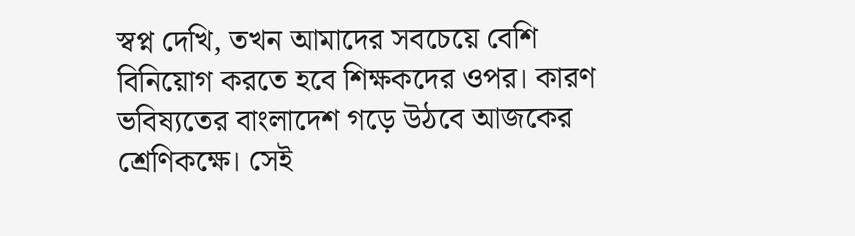স্বপ্ন দেখি, তখন আমাদের সবচেয়ে বেশি বিনিয়োগ করতে হবে শিক্ষকদের ওপর। কারণ ভবিষ্যতের বাংলাদেশ গড়ে উঠবে আজকের শ্রেণিকক্ষে। সেই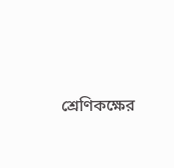শ্রেণিকক্ষের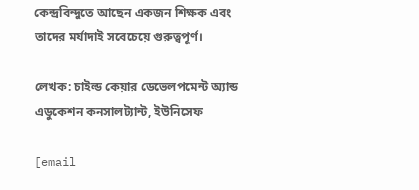কেন্দ্রবিন্দুতে আছেন একজন শিক্ষক এবং তাদের মর্যাদাই সবেচেয়ে গুরুত্বপূর্ণ।

লেখক: চাইল্ড কেয়ার ডেভেলপমেন্ট অ্যান্ড এডুকেশন কনসালট্যান্ট, ইউনিসেফ

[email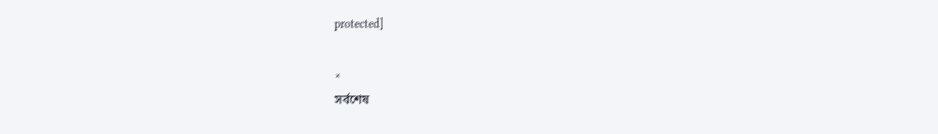protected]

×
সর্বশেষ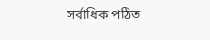সর্বাধিক পঠিত